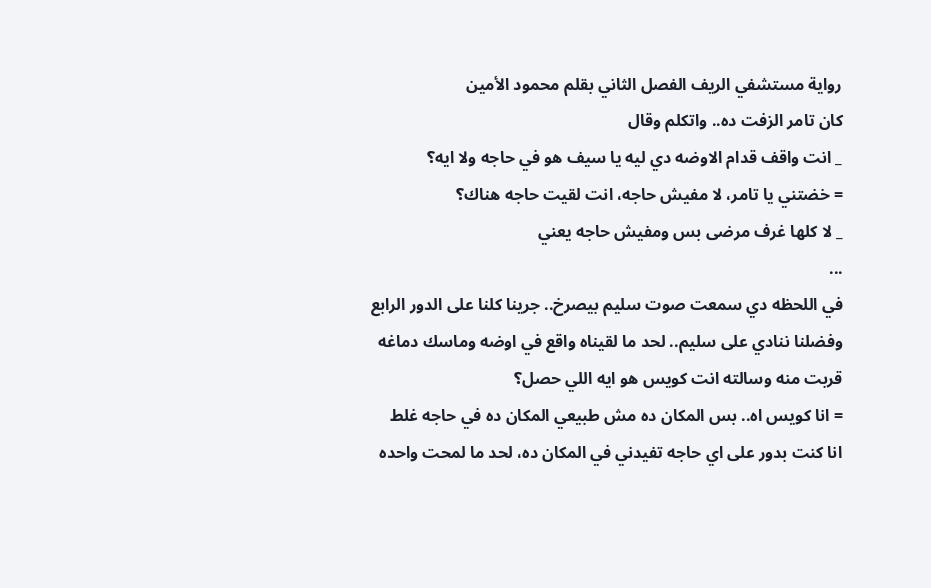رواية مستشفي الريف الفصل الثاني بقلم محمود الأمين
كان تامر الزفت ده.. واتكلم وقال
_ انت واقف قدام الاوضه دي ليه يا سيف هو في حاجه ولا ايه؟
= خضتني يا تامر، لا مفيش حاجه، انت لقيت حاجه هناك؟
_ لا كلها غرف مرضى بس ومفيش حاجه يعني
...
في اللحظه دي سمعت صوت سليم بيصرخ.. جرينا كلنا على الدور الرابع
وفضلنا ننادي على سليم.. لحد ما لقيناه واقع في اوضه وماسك دماغه
قربت منه وسالته انت كويس هو ايه اللي حصل؟
= انا كويس اه.. بس المكان ده مش طبيعي المكان ده في حاجه غلط
انا كنت بدور على اي حاجه تفيدني في المكان ده، لحد ما لمحت واحده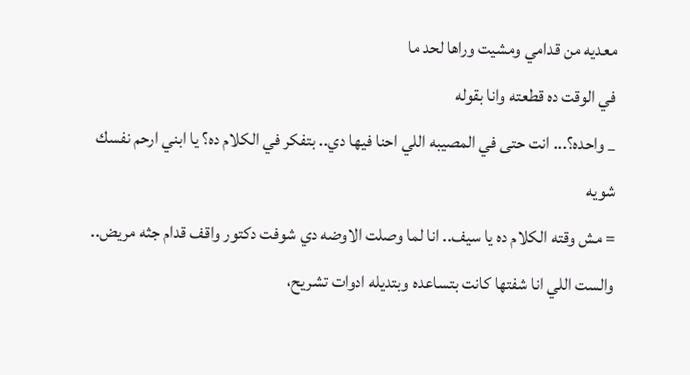معديه من قدامي ومشيت وراها لحد ما
في الوقت ده قطعته وانا بقوله
_ واحده؟... انت حتى في المصيبه اللي احنا فيها دي.. بتفكر في الكلام ده؟ يا ابني ارحم نفسك شويه
= مش وقته الكلام ده يا سيف.. انا لما وصلت الاوضه دي شوفت دكتور واقف قدام جثه مريض.. والست اللي انا شفتها كانت بتساعده وبتديله ادوات تشريح،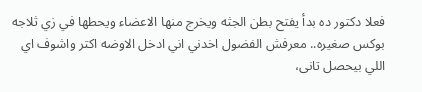فعلا دكتور ده بدأ يفتح بطن الجثه ويخرج منها الاعضاء ويحطها في زي ثلاجه بوكس صغيره.. معرفش الفضول اخدني اني ادخل الاوضه اكتر واشوف اي اللي بيحصل تانى،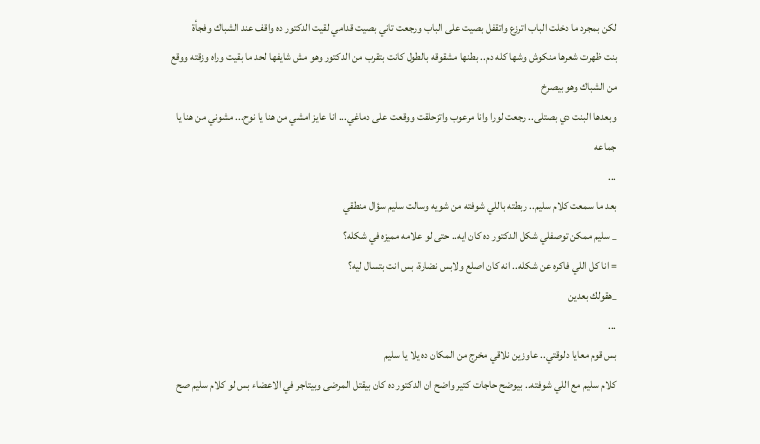لكن بمجرد ما دخلت الباب اترزع واتقفل بصيت على الباب ورجعت تاني بصيت قدامي لقيت الدكتور ده واقف عند الشباك وفجأة
بنت ظهرت شعرها منكوش وشها كله دم.. بطنها مشقوقه بالطول كانت بتقرب من الدكتور وهو مش شايفها لحد ما بقيت وراه وزقته ووقع من الشباك وهو بيصرخ
وبعدها البنت دي بصتلى.. رجعت لورا وانا مرعوب واتزحلقت ووقعت على دماغي... انا عايز امشي من هنا يا نوح... مشوني من هنا يا جماعه
...
بعد ما سمعت كلام سليم.. ربطته باللي شوفته من شويه وسالت سليم سؤال منطقي
_ سليم ممكن توصفلي شكل الدكتور ده كان ايه.. حتى لو علامه مميزه في شكله؟
= انا كل اللي فاكره عن شكله.. انه كان اصلع ولابس نضارة، بس انت بتسال ليه؟
_هقولك بعدين
...
بس قوم معايا دلوقتي.. عاوزين نلاقي مخرج من المكان ده يلا يا سليم
كلام سليم مع اللي شوفته.. بيوضح حاجات كتير واضح ان الدكتور ده كان بيقتل المرضى وبيتاجر في الاعضاء بس لو كلام سليم صح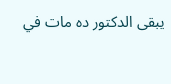يبقى الدكتور ده مات في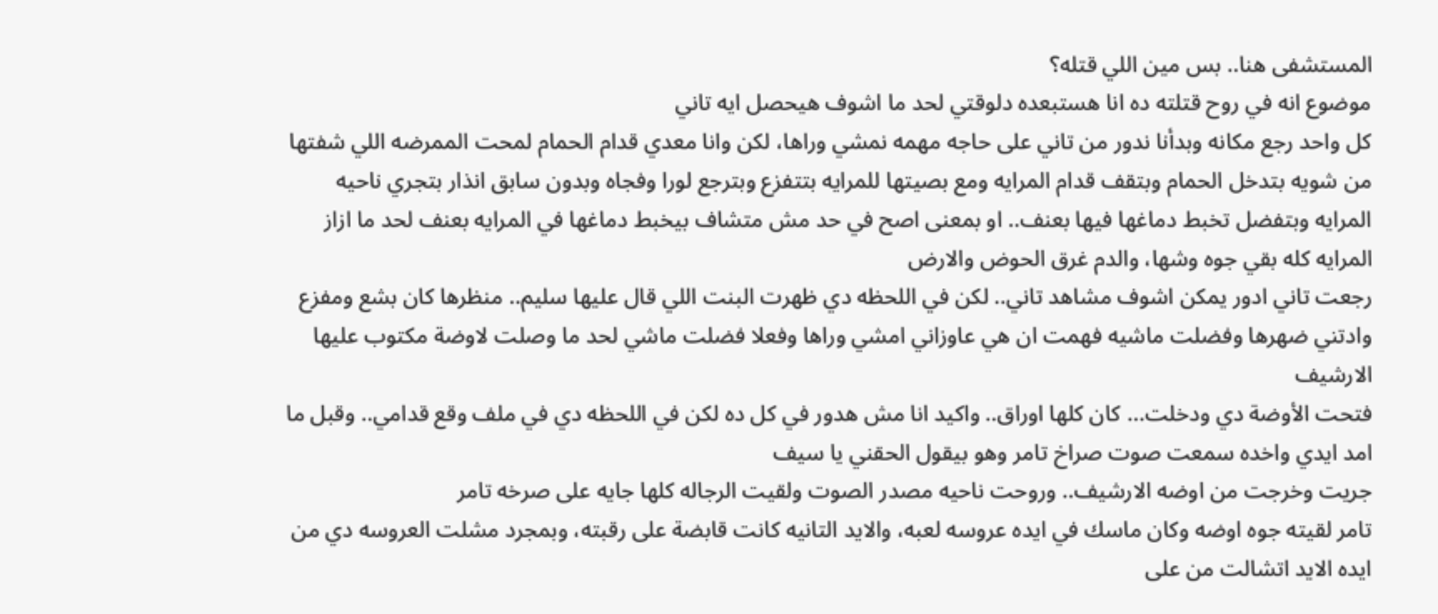المستشفى هنا.. بس مين اللي قتله؟
موضوع انه في روح قتلته ده انا هستبعده دلوقتي لحد ما اشوف هيحصل ايه تاني
كل واحد رجع مكانه وبدأنا ندور من تاني على حاجه مهمه نمشي وراها، لكن وانا معدي قدام الحمام لمحت الممرضه اللي شفتها من شويه بتدخل الحمام وبتقف قدام المرايه ومع بصيتها للمرايه بتتفزع وبترجع لورا وفجاه وبدون سابق انذار بتجري ناحيه المرايه وبتفضل تخبط دماغها فيها بعنف.. او بمعنى اصح في حد مش متشاف بيخبط دماغها في المرايه بعنف لحد ما ازاز المرايه كله بقي جوه وشها، والدم غرق الحوض والارض
رجعت تاني ادور يمكن اشوف مشاهد تاني.. لكن في اللحظه دي ظهرت البنت اللي قال عليها سليم.. منظرها كان بشع ومفزع وادتني ضهرها وفضلت ماشيه فهمت ان هي عاوزاني امشي وراها وفعلا فضلت ماشي لحد ما وصلت لاوضة مكتوب عليها الارشيف
فتحت الأوضة دي ودخلت... كان كلها اوراق.. واكيد انا مش هدور في كل ده لكن في اللحظه دي في ملف وقع قدامي.. وقبل ما امد ايدي واخده سمعت صوت صراخ تامر وهو بيقول الحقني يا سيف
جريت وخرجت من اوضه الارشيف.. وروحت ناحيه مصدر الصوت ولقيت الرجاله كلها جايه على صرخه تامر
تامر لقيته جوه اوضه وكان ماسك في ايده عروسه لعبه، والايد التانيه كانت قابضة على رقبته، وبمجرد مشلت العروسه دي من ايده الايد اتشالت من على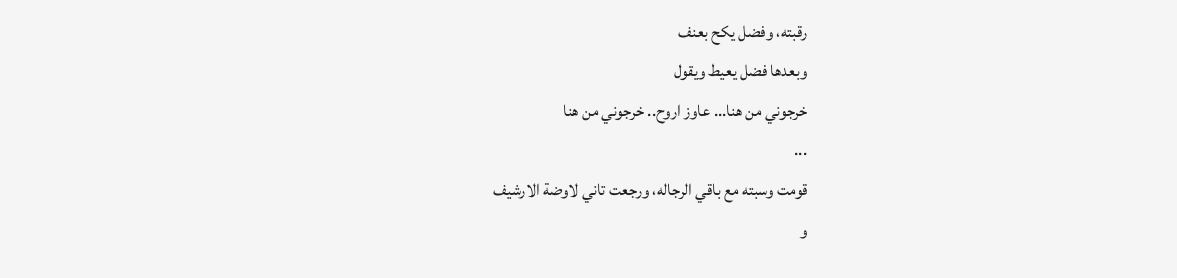رقبته، وفضل يكح بعنف
وبعدها فضل يعيط ويقول
خرجوني من هنا... عاوز اروح.. خرجوني من هنا
...
قومت وسبته مع باقي الرجاله، ورجعت تاني لاوضة الارشيف
و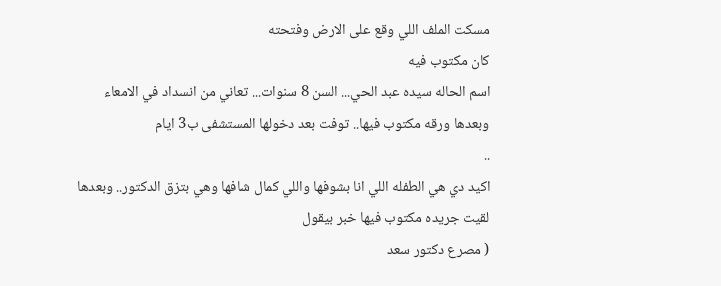مسكت الملف اللي وقع على الارض وفتحته
كان مكتوب فيه
اسم الحاله سيده عبد الحي... السن 8 سنوات... تعاني من انسداد في الامعاء
وبعدها ورقه مكتوب فيها.. توفت بعد دخولها المستشفى ب3 ايام
..
اكيد دي هي الطفله اللي انا بشوفها واللي كمال شافها وهي بتزق الدكتور.. وبعدها لقيت جريده مكتوب فيها خبر بيقول
( مصرع دكتور سعد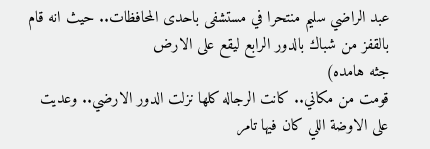عبد الراضي سليم منتحرا في مستشفى باحدى المحافظات.. حيث انه قام بالقفز من شباك بالدور الرابع ليقع على الارض
جثه هامده)
قومت من مكاني.. كانت الرجاله كلها نزلت الدور الارضي.. وعديت على الاوضة اللي كان فيها تامر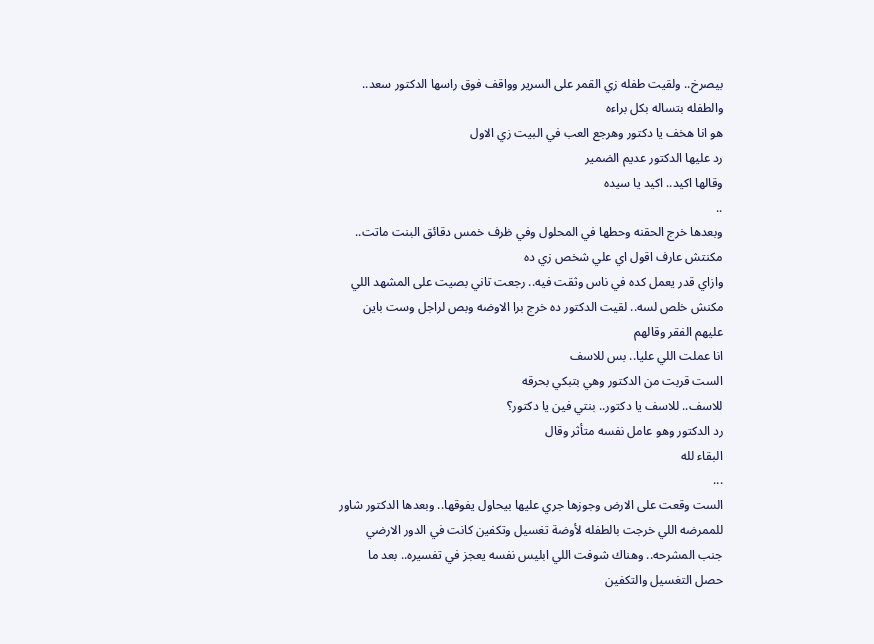بيصرخ.. ولقيت طفله زي القمر على السرير وواقف فوق راسها الدكتور سعد.. والطفله بتساله بكل براءه
هو انا هخف يا دكتور وهرجع العب في البيت زي الاول
رد عليها الدكتور عديم الضمير
وقالها اكيد.. اكيد يا سيده
..
وبعدها خرج الحقنه وحطها في المحلول وفي ظرف خمس دقائق البنت ماتت.. مكنتش عارف اقول اي علي شخص زي ده
وازاي قدر يعمل كده في ناس وثقت فيه.. رجعت تاني بصيت على المشهد اللي مكنش خلص لسه.. لقيت الدكتور ده خرج برا الاوضه وبص لراجل وست باين عليهم الفقر وقالهم
انا عملت اللي عليا.. بس للاسف
الست قربت من الدكتور وهي بتبكي بحرقه
للاسف.. للاسف يا دكتور.. بنتي فين يا دكتور؟
رد الدكتور وهو عامل نفسه متأثر وقال
البقاء لله
...
الست وقعت على الارض وجوزها جري عليها بيحاول يفوقها.. وبعدها الدكتور شاور للممرضه اللي خرجت بالطفله لأوضة تغسيل وتكفين كانت في الدور الارضي جنب المشرحه.. وهناك شوفت اللي ابليس نفسه يعجز في تفسيره.. بعد ما حصل التغسيل والتكفين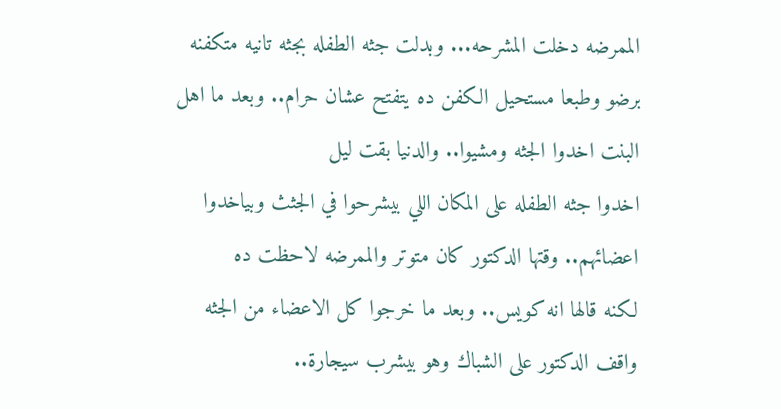الممرضه دخلت المشرحه... وبدلت جثه الطفله بجثه تانيه متكفنه برضو وطبعا مستحيل الكفن ده يتفتح عشان حرام.. وبعد ما اهل البنت اخدوا الجثه ومشيوا.. والدنيا بقت ليل
اخدوا جثه الطفله على المكان اللي بيشرحوا في الجثث وبياخدوا اعضائهم.. وقتها الدكتور كان متوتر والممرضه لاحظت ده
لكنه قالها انه كويس.. وبعد ما خرجوا كل الاعضاء من الجثه واقف الدكتور على الشباك وهو بيشرب سيجارة..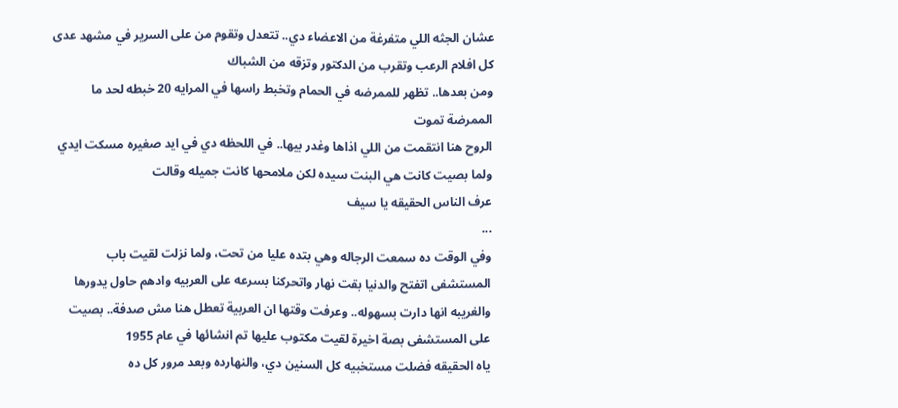عشان الجثه اللي متفرغة من الاعضاء دي.. تتعدل وتقوم من على السرير في مشهد عدى كل افلام الرعب وتقرب من الدكتور وتزقه من الشباك
ومن بعدها.. تظهر للممرضه في الحمام وتخبط راسها في المرايه 20 خبطه لحد ما الممرضة تموت
الروح هنا انتقمت من اللي اذاها وغدر بيها.. في اللحظه دي في ايد صغيره مسكت ايدي ولما بصيت كانت هي البنت سيده لكن ملامحها كانت جميله وقالت
عرف الناس الحقيقه يا سيف
...
وفي الوقت ده سمعت الرجاله وهي بتده عليا من تحت، ولما نزلت لقيت باب المستشفى اتفتح والدنيا بقت نهار واتحركنا بسرعه على العربيه وادهم حاول يدورها والغريبه انها دارت بسهوله.. وعرفت وقتها ان العربية تعطل هنا مش صدفة.. بصيت على المستشفى بصة اخيرة لقيت مكتوب عليها تم انشائها في عام 1955
ياه الحقيقه فضلت مستخبيه كل السنين دي، والنهارده وبعد مرور كل ده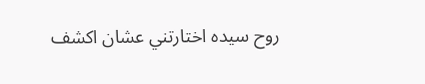روح سيده اختارتني عشان اكشف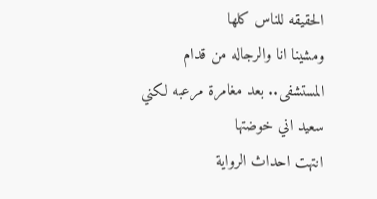الحقيقه للناس كلها
ومشينا انا والرجاله من قدام المستشفى.. بعد مغامرة مرعبه لكني سعيد اني خوضتها
انتهت احداث الرواية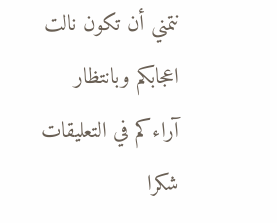نتمني أن تكون نالت اعجابكم وبانتظار آراءكم في التعليقات شكرا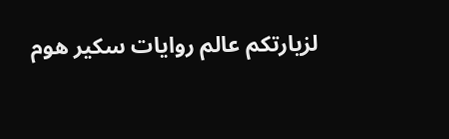لزيارتكم عالم روايات سكير هوم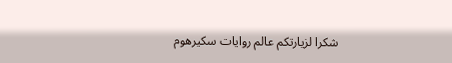شكرا لزيارتكم عالم روايات سكيرهوم